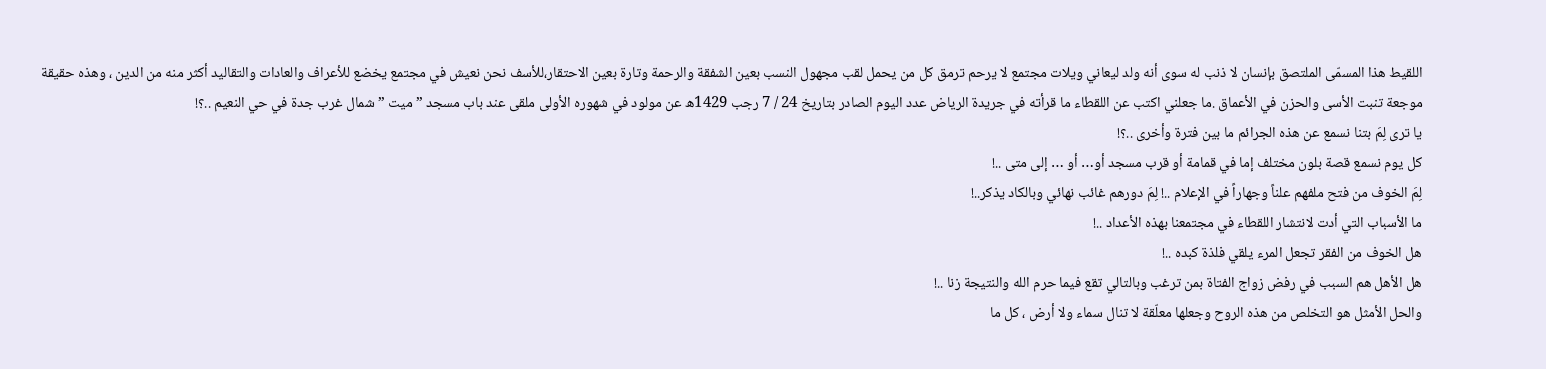اللقيط هذا المسمّى الملتصق بإنسان لا ذنب له سوى أنه ولد ليعاني ويلات مجتمع لا يرحم ترمق كل من يحمل لقب مجهول النسب بعين الشفقة والرحمة وتارة بعين الاحتقار،للأسف نحن نعيش في مجتمع يخضع للأعراف والعادات والتقاليد أكثر منه من الدين ، وهذه حقيقة موجعة تنبت الأسى والحزن في الأعماق .ما جعلني اكتب عن اللقطاء ما قرأته في جريدة الرياض عدد اليوم الصادر بتاريخ 24 / 7 رجب 1429ه عن مولود في شهوره الأولى ملقى عند باب مسجد ” ميت ” شمال غرب جدة في حي النعيم ..؟!
يا ترى لِمَ بتنا نسمع عن هذه الجرائم ما بين فترة وأخرى ..؟!
كل يوم نسمع قصة بلون مختلف إما في قمامة أو قرب مسجد أو… أو … إلى متى ..!
لِمَ الخوف من فتح ملفهم علناً وجهاراً في الإعلام ..! لِمَ دورهم غائب نهائي وبالكاد يذكر..!
ما الأسباب التي أدت لانتشار اللقطاء في مجتمعنا بهذه الأعداد ..!
هل الخوف من الفقر تجعل المرء يلقي فلذة كبده ..!
هل الأهل هم السبب في رفض زواج الفتاة بمن ترغب وبالتالي تقع فيما حرم الله والنتيجة زنا ..!
والحل الأمثل هو التخلص من هذه الروح وجعلها معلّقة لا تنال سماء ولا أرض ، كل ما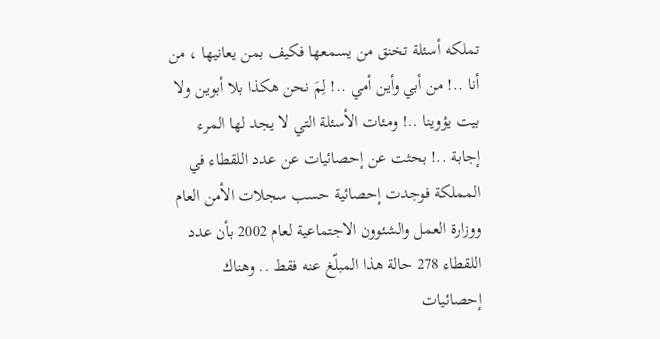تملكه أسئلة تخنق من يسمعها فكيف بمن يعانيها ، من أنا ..! من أبي وأين أمي ..! لِمَ نحن هكذا بلا أبوين ولا بيت يؤوينا ..! ومئات الأسئلة التي لا يجد لها المرء إجابة ..! بحثت عن إحصائيات عن عدد اللقطاء في المملكة فوجدت إحصائية حسب سجلات الأمن العام ووزارة العمل والشئوون الاجتماعية لعام 2002 بأن عدد اللقطاء 278 حالة هذا المبلّغ عنه فقط .. وهناك إحصائيات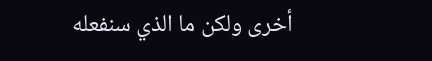أخرى ولكن ما الذي سنفعله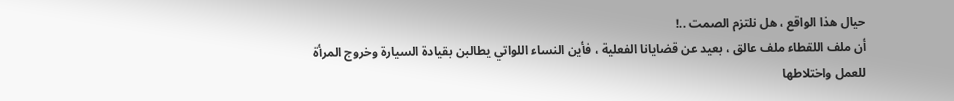حيال هذا الواقع ، هل نلتزم الصمت ..!
أن ملف اللقطاء ملف عالق ، بعيد عن قضايانا الفعلية ، فأين النساء اللواتي يطالبن بقيادة السيارة وخروج المرأة للعمل واختلاطها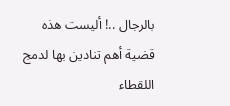بالرجال ..! أليست هذه قضية أهم تنادين بها لدمج اللقطاء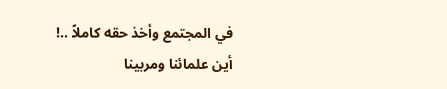في المجتمع وأخذ حقه كاملاً ..!
أين علمائنا ومربينا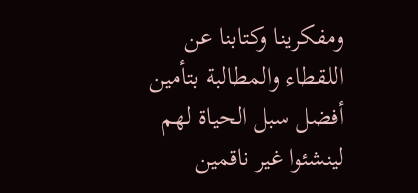ومفكرينا وكتابنا عن اللقطاء والمطالبة بتأمين أفضل سبل الحياة لهم لينشئوا غير ناقمين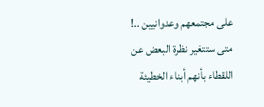على مجتمعهم وعدوانيين ..!
متى ستتغير نظرة البعض عن اللقطاء بأنهم أبناء الخطيئة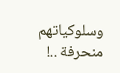وسلوكياتهم منحرفة ..!